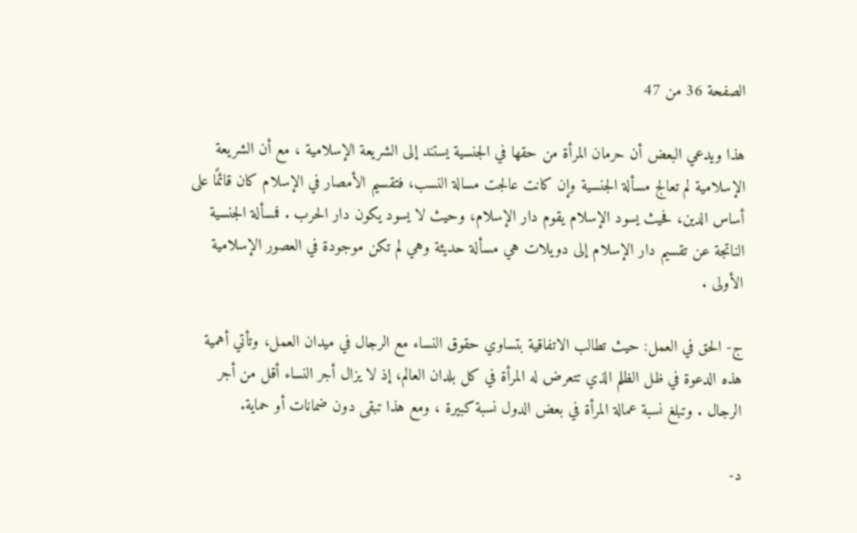الصفحة 36 من 47

هذا ويدعي البعض أن حرمان المرأة من حقها في الجنسية يستند إلى الشريعة الإسلامية ، مع أن الشريعة الإسلامية لم تعالج مسألة الجنسية وإن كانت عالجت مسالة النسب، فتقسيم الأمصار في الإسلام كان قائمًا على أساس الدين، فحيث يسود الإسلام يقوم دار الإسلام، وحيث لا يسود يكون دار الحرب . فمسألة الجنسية الناتجة عن تقسيم دار الإسلام إلى دويلات هي مسألة حديثة وهي لم تكن موجودة في العصور الإسلامية الأولى .

ج- الحق في العمل: حيث تطالب الاتفاقية بتساوي حقوق النساء مع الرجال في ميدان العمل، وتأتي أهمية هذه الدعوة في ظل الظلم الذي تتعرض له المرأة في كل بلدان العالم، إذ لا يزال أجر النساء أقل من أجر الرجال . وتبلغ نسبة عمالة المرأة في بعض الدول نسبة كبيرة ، ومع هذا تبقى دون ضمانات أو حماية.

د-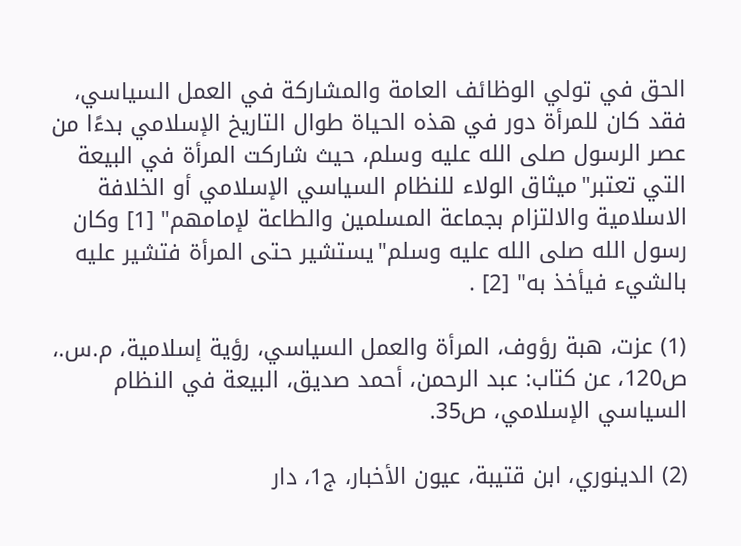الحق في تولي الوظائف العامة والمشاركة في العمل السياسي، فقد كان للمرأة دور في هذه الحياة طوال التاريخ الإسلامي بدءًا من عصر الرسول صلى الله عليه وسلم، حيث شاركت المرأة في البيعة التي تعتبر"ميثاق الولاء للنظام السياسي الإسلامي أو الخلافة الاسلامية والالتزام بجماعة المسلمين والطاعة لإمامهم" [1] وكان رسول الله صلى الله عليه وسلم"يستشير حتى المرأة فتشير عليه بالشيء فيأخذ به" [2] .

(1) عزت، هبة رؤوف، المرأة والعمل السياسي، رؤية إسلامية، م.س.، ص120، عن كتاب: عبد الرحمن، أحمد صديق، البيعة في النظام السياسي الإسلامي، ص35.

(2) الدينوري، ابن قتيبة، عيون الأخبار، ج1، دار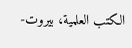الكتب العلمية، بيروت-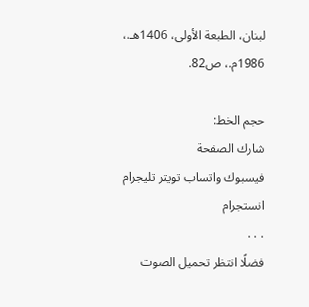لبنان، الطبعة الأولى، 1406هـ.، 1986م.، ص82.

حجم الخط:
شارك الصفحة
فيسبوك واتساب تويتر تليجرام انستجرام
. . .
فضلًا انتظر تحميل الصوت